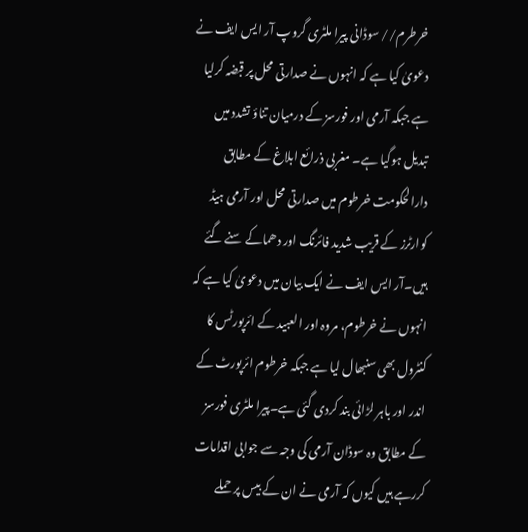خرطرم// سوڈانی پیرا ملٹری گروپ آر ایس ایف نے دعویٰ کیا ہے کہ انہوں نے صدارتی محل پر قبضہ کرلیا ہے جبکہ آرمی اور فورسز کے درمیان تناؤ تشدد میں تبدیل ہوگیا ہے۔ مغربی ذرائع ابلاغ کے مطابق دارالحکومت خرطوم میں صدارتی محل اور آرمی ہیڈ کوارٹرز کے قریب شدید فائرنگ اور دھماکے سنے گئے ہیں۔آر ایس ایف نے ایک بیان میں دعویٰ کیا ہے کہ انہوں نے خرطوم، مروہ اور العبید کے ائرپورٹس کا کنٹرول بھی سنبھال لیا ہے جبکہ خرطوم ائرپورٹ کے اندر اور باہر لڑائی بند کردی گئی ہے۔پیرا ملٹری فورسز کے مطابق وہ سوڈان آرمی کی وجہ سے جوابی اقدامات کررہے ہیں کیوں کہ آرمی نے ان کے بیس پر حملے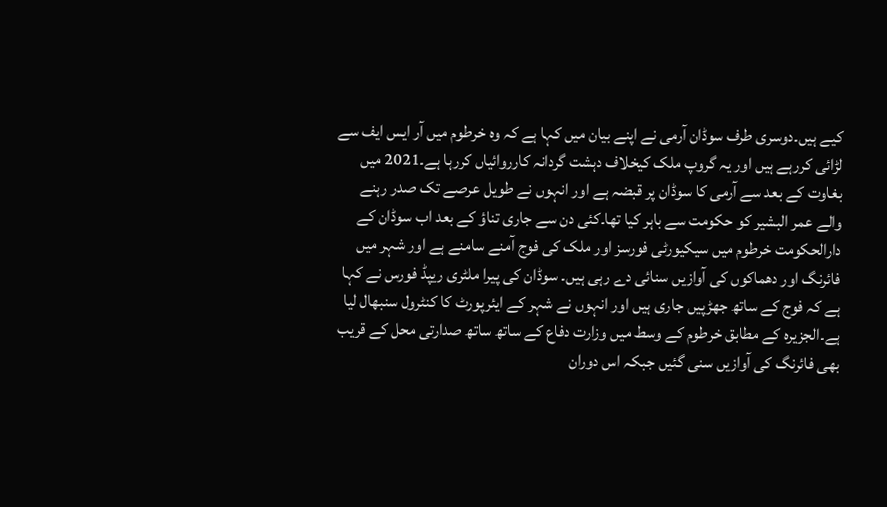کیے ہیں۔دوسری طرف سوڈان آرمی نے اپنے بیان میں کہا ہے کہ وہ خرطوم میں آر ایس ایف سے لڑائی کررہے ہیں اور یہ گروپ ملک کیخلاف دہشت گردانہ کارروائیاں کررہا ہے۔2021 میں بغاوت کے بعد سے آرمی کا سوڈان پر قبضہ ہے اور انہوں نے طویل عرصے تک صدر رہنے والے عمر البشیر کو حکومت سے باہر کیا تھا۔کئی دن سے جاری تناؤ کے بعد اب سوڈان کے دارالحکومت خرطوم میں سیکیورٹی فورسز اور ملک کی فوج آمنے سامنے ہے اور شہر میں فائرنگ اور دھماکوں کی آوازیں سنائی دے رہی ہیں۔ سوڈان کی پیرا ملٹری ریپڈ فورس نے کہا ہے کہ فوج کے ساتھ جھڑپیں جاری ہیں اور انہوں نے شہر کے ایئرپورٹ کا کنٹرول سنبھال لیا ہے۔الجزیرہ کے مطابق خرطوم کے وسط میں وزارت دفاع کے ساتھ ساتھ صدارتی محل کے قریب بھی فائرنگ کی آوازیں سنی گئیں جبکہ اس دوران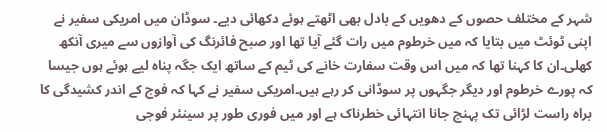شہر کے مختلف حصوں کے دھویں کے بادل بھی اٹھتے ہوئے دکھائی دیے۔ سوڈان میں امریکی سفیر نے اپنی ٹوئٹ میں بتایا کہ میں خرطوم میں رات گئے آیا تھا اور صبح فائرنگ کی آوازوں سے میری آنکھ کھلی۔ان کا کہنا تھا کہ میں اس وقت سفارت خانے کی ٹیم کے ساتھ ایک جگہ پناہ لیے ہوئے ہوں جیسا کہ پورے خرطوم اور دیگر جگہوں پر سوڈانی کر رہے ہیں۔امریکی سفیر نے کہا کہ فوج کے اندر کشیدگی کا براہ راست لڑائی تک پہنچ جانا انتہائی خطرناک ہے اور میں فوری طور پر سینئر فوجی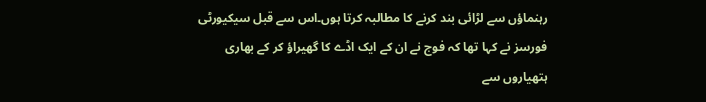رہنماؤں سے لڑائی بند کرنے کا مطالبہ کرتا ہوں۔اس سے قبل سیکیورٹی فورسز نے کہا تھا کہ فوج نے ان کے ایک اڈے کا گھیراؤ کر کے بھاری ہتھیاروں سے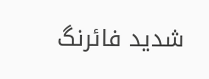شدید فائرنگ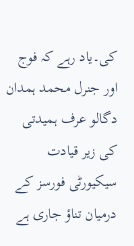کی۔یاد رہے کہ فوج اور جنرل محمد ہمدان دگالو عرف ہمیدتی کی زیر قیادت سیکیورٹی فورسز کے درمیان تناؤ جاری ہے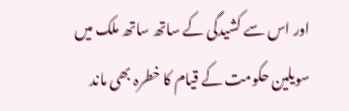اور اس سے کشیدگی کے ساتھ ساتھ ملک میں سویلین حکومت کے قیام کا خطرہ بھی ماند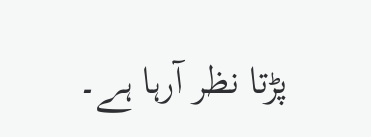پڑتا نظر آرہا ہے۔